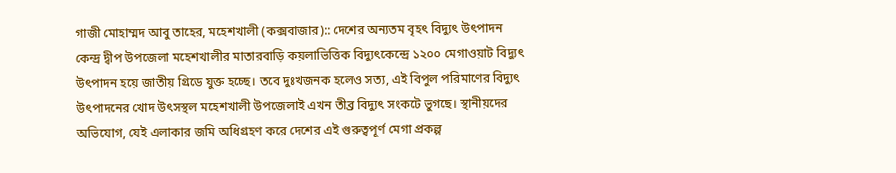গাজী মোহাম্মদ আবু তাহের, মহেশখালী (কক্সবাজার):: দেশের অন্যতম বৃহৎ বিদ্যুৎ উৎপাদন কেন্দ্র দ্বীপ উপজেলা মহেশখালীর মাতারবাড়ি কয়লাভিত্তিক বিদ্যুৎকেন্দ্রে ১২০০ মেগাওয়াট বিদ্যুৎ উৎপাদন হয়ে জাতীয় গ্রিডে যুক্ত হচ্ছে। তবে দুঃখজনক হলেও সত্য, এই বিপুল পরিমাণের বিদ্যুৎ উৎপাদনের খোদ উৎসস্থল মহেশখালী উপজেলাই এখন তীব্র বিদ্যুৎ সংকটে ভুগছে। স্থানীয়দের অভিযোগ, যেই এলাকার জমি অধিগ্রহণ করে দেশের এই গুরুত্বপূর্ণ মেগা প্রকল্প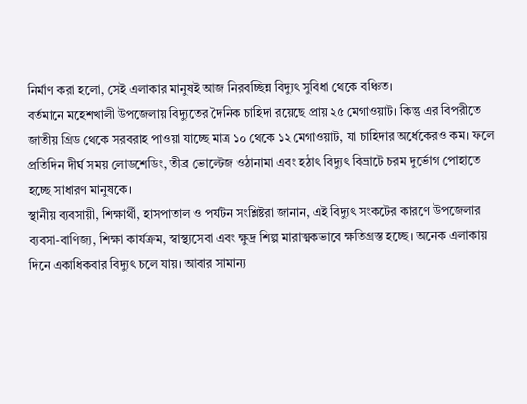নির্মাণ করা হলো, সেই এলাকার মানুষই আজ নিরবচ্ছিন্ন বিদ্যুৎ সুবিধা থেকে বঞ্চিত।
বর্তমানে মহেশখালী উপজেলায় বিদ্যুতের দৈনিক চাহিদা রয়েছে প্রায় ২৫ মেগাওয়াট। কিন্তু এর বিপরীতে জাতীয় গ্রিড থেকে সরবরাহ পাওয়া যাচ্ছে মাত্র ১০ থেকে ১২ মেগাওয়াট, যা চাহিদার অর্ধেকেরও কম। ফলে প্রতিদিন দীর্ঘ সময় লোডশেডিং, তীব্র ভোল্টেজ ওঠানামা এবং হঠাৎ বিদ্যুৎ বিভ্রাটে চরম দুর্ভোগ পোহাতে হচ্ছে সাধারণ মানুষকে।
স্থানীয় ব্যবসায়ী, শিক্ষার্থী, হাসপাতাল ও পর্যটন সংশ্লিষ্টরা জানান, এই বিদ্যুৎ সংকটের কারণে উপজেলার ব্যবসা-বাণিজ্য, শিক্ষা কার্যক্রম, স্বাস্থ্যসেবা এবং ক্ষুদ্র শিল্প মারাত্মকভাবে ক্ষতিগ্রস্ত হচ্ছে। অনেক এলাকায় দিনে একাধিকবার বিদ্যুৎ চলে যায়। আবার সামান্য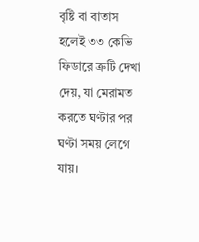বৃষ্টি বা বাতাস হলেই ৩৩ কেভি ফিডারে ত্রুটি দেখা দেয়, যা মেরামত করতে ঘণ্টার পর ঘণ্টা সময় লেগে যায়।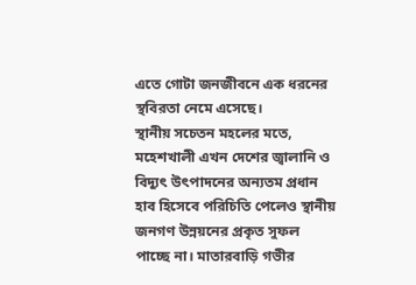এতে গোটা জনজীবনে এক ধরনের স্থবিরতা নেমে এসেছে।
স্থানীয় সচেতন মহলের মতে, মহেশখালী এখন দেশের জ্বালানি ও বিদ্যুৎ উৎপাদনের অন্যতম প্রধান হাব হিসেবে পরিচিতি পেলেও স্থানীয় জনগণ উন্নয়নের প্রকৃত সুফল পাচ্ছে না। মাতারবাড়ি গভীর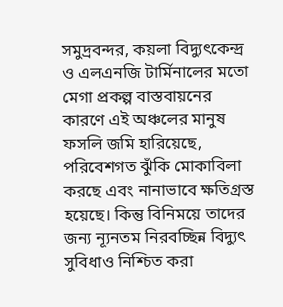সমুদ্রবন্দর, কয়লা বিদ্যুৎকেন্দ্র ও এলএনজি টার্মিনালের মতো মেগা প্রকল্প বাস্তবায়নের কারণে এই অঞ্চলের মানুষ ফসলি জমি হারিয়েছে, পরিবেশগত ঝুঁকি মোকাবিলা করছে এবং নানাভাবে ক্ষতিগ্রস্ত হয়েছে। কিন্তু বিনিময়ে তাদের জন্য ন্যূনতম নিরবচ্ছিন্ন বিদ্যুৎ সুবিধাও নিশ্চিত করা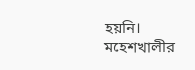হয়নি।
মহেশখালীর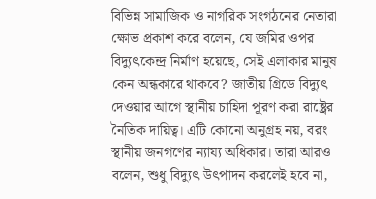বিভিন্ন সামাজিক ও নাগরিক সংগঠনের নেতারা ক্ষোভ প্রকাশ করে বলেন, যে জমির ওপর বিদ্যুৎকেন্দ্র নির্মাণ হয়েছে, সেই এলাকার মানুষ কেন অন্ধকারে থাকবে? জাতীয় গ্রিডে বিদ্যুৎ দেওয়ার আগে স্থানীয় চাহিদা পূরণ করা রাষ্ট্রের নৈতিক দায়িত্ব। এটি কোনো অনুগ্রহ নয়, বরং স্থানীয় জনগণের ন্যায্য অধিকার। তারা আরও বলেন, শুধু বিদ্যুৎ উৎপাদন করলেই হবে না,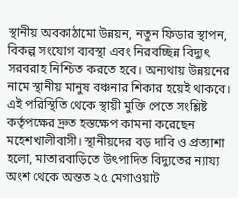স্থানীয় অবকাঠামো উন্নয়ন, নতুন ফিডার স্থাপন, বিকল্প সংযোগ ব্যবস্থা এবং নিরবচ্ছিন্ন বিদ্যুৎ সরবরাহ নিশ্চিত করতে হবে। অন্যথায় উন্নয়নের নামে স্থানীয় মানুষ বঞ্চনার শিকার হয়েই থাকবে।
এই পরিস্থিতি থেকে স্থায়ী মুক্তি পেতে সংশ্লিষ্ট কর্তৃপক্ষের দ্রুত হস্তক্ষেপ কামনা করেছেন মহেশখালীবাসী। স্থানীয়দের বড় দাবি ও প্রত্যাশা হলো, মাতারবাড়িতে উৎপাদিত বিদ্যুতের ন্যায্য অংশ থেকে অন্তত ২৫ মেগাওয়াট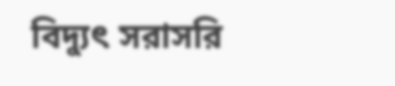বিদ্যুৎ সরাসরি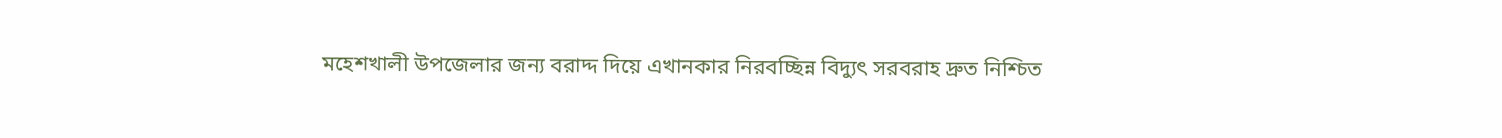মহেশখালী উপজেলার জন্য বরাদ্দ দিয়ে এখানকার নিরবচ্ছিন্ন বিদ্যুৎ সরবরাহ দ্রুত নিশ্চিত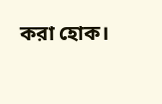করা হোক।